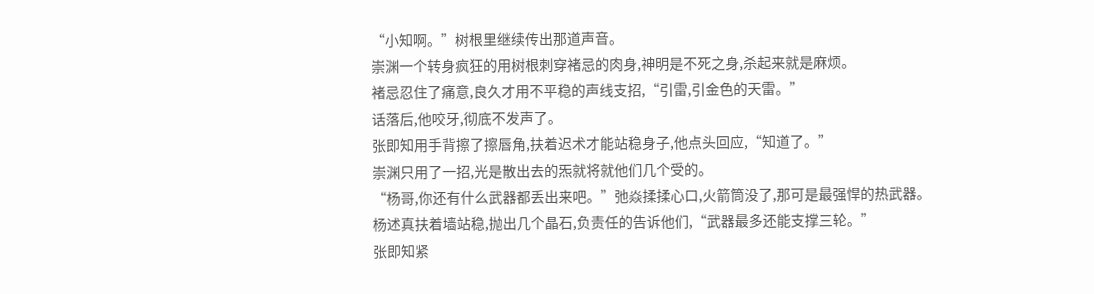“小知啊。”树根里继续传出那道声音。
崇渊一个转身疯狂的用树根刺穿褚忌的肉身,神明是不死之身,杀起来就是麻烦。
褚忌忍住了痛意,良久才用不平稳的声线支招,“引雷,引金色的天雷。”
话落后,他咬牙,彻底不发声了。
张即知用手背擦了擦唇角,扶着迟术才能站稳身子,他点头回应,“知道了。”
崇渊只用了一招,光是散出去的炁就将就他们几个受的。
“杨哥,你还有什么武器都丢出来吧。”弛焱揉揉心口,火箭筒没了,那可是最强悍的热武器。
杨述真扶着墙站稳,抛出几个晶石,负责任的告诉他们,“武器最多还能支撑三轮。”
张即知紧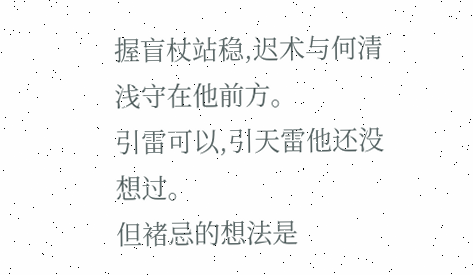握盲杖站稳,迟术与何清浅守在他前方。
引雷可以,引天雷他还没想过。
但褚忌的想法是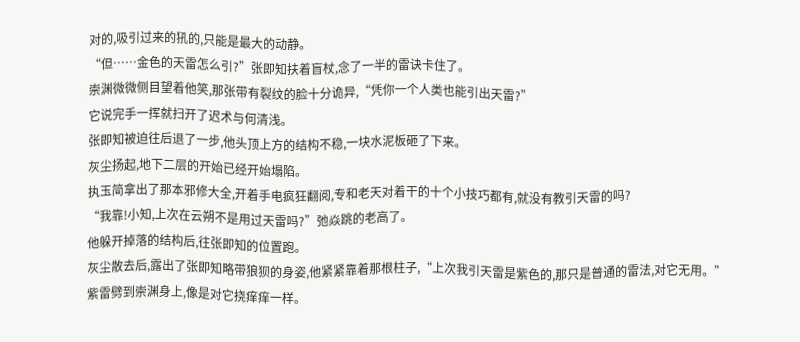对的,吸引过来的犼的,只能是最大的动静。
“但……金色的天雷怎么引?”张即知扶着盲杖,念了一半的雷诀卡住了。
崇渊微微侧目望着他笑,那张带有裂纹的脸十分诡异,“凭你一个人类也能引出天雷?”
它说完手一挥就扫开了迟术与何清浅。
张即知被迫往后退了一步,他头顶上方的结构不稳,一块水泥板砸了下来。
灰尘扬起,地下二层的开始已经开始塌陷。
执玉简拿出了那本邪修大全,开着手电疯狂翻阅,专和老天对着干的十个小技巧都有,就没有教引天雷的吗?
“我靠!小知,上次在云朔不是用过天雷吗?”弛焱跳的老高了。
他躲开掉落的结构后,往张即知的位置跑。
灰尘散去后,露出了张即知略带狼狈的身姿,他紧紧靠着那根柱子,“上次我引天雷是紫色的,那只是普通的雷法,对它无用。”
紫雷劈到崇渊身上,像是对它挠痒痒一样。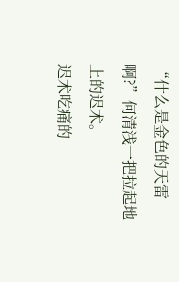“什么是金色的天雷啊?”何清浅一把拉起地上的迟术。
迟术吃痛的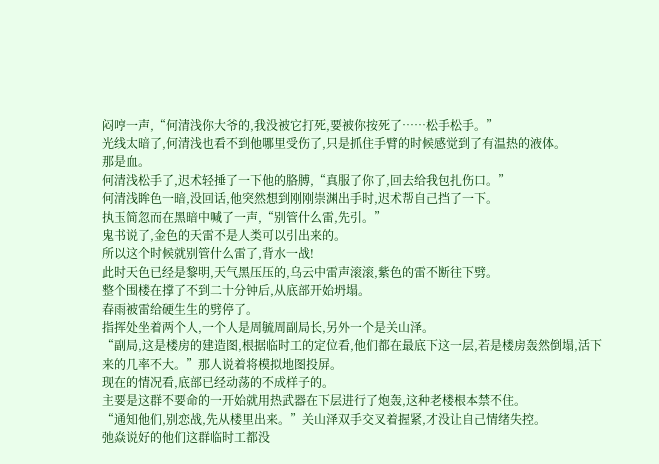闷哼一声,“何清浅你大爷的,我没被它打死,要被你按死了……松手松手。”
光线太暗了,何清浅也看不到他哪里受伤了,只是抓住手臂的时候感觉到了有温热的液体。
那是血。
何清浅松手了,迟术轻捶了一下他的胳膊,“真服了你了,回去给我包扎伤口。”
何清浅眸色一暗,没回话,他突然想到刚刚崇渊出手时,迟术帮自己挡了一下。
执玉简忽而在黑暗中喊了一声,“别管什么雷,先引。”
鬼书说了,金色的天雷不是人类可以引出来的。
所以这个时候就别管什么雷了,背水一战!
此时天色已经是黎明,天气黑压压的,乌云中雷声滚滚,紫色的雷不断往下劈。
整个围楼在撑了不到二十分钟后,从底部开始坍塌。
春雨被雷给硬生生的劈停了。
指挥处坐着两个人,一个人是周毓周副局长,另外一个是关山泽。
“副局,这是楼房的建造图,根据临时工的定位看,他们都在最底下这一层,若是楼房轰然倒塌,活下来的几率不大。”那人说着将模拟地图投屏。
现在的情况看,底部已经动荡的不成样子的。
主要是这群不要命的一开始就用热武器在下层进行了炮轰,这种老楼根本禁不住。
“通知他们,别恋战,先从楼里出来。”关山泽双手交叉着握紧,才没让自己情绪失控。
弛焱说好的他们这群临时工都没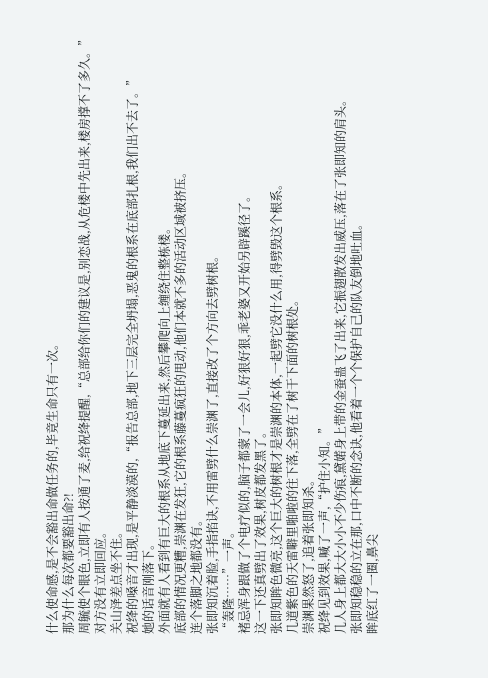什么使命感,是不会豁出命做任务的,毕竟生命只有一次。
那为什么每次都要豁出命?!
周毓使个眼色,立即有人按通了麦,给祝绛提醒,“总部给你们的建议是,别恋战,从危楼中先出来,楼房撑不了多久。”
对方没有立即回应。
关山泽差点坐不住。
祝绛的嗓音才出现,是平静淡漠的,“报告总部,地下三层完全坍塌,恶鬼的根系在底部扎根,我们出不去了。”
她的话音刚落下。
外面就有人看到有巨大的根系从地底下蔓延出来,然后攀爬向上缠绕住整栋楼。
底部的情况更糟,崇渊在发狂,它的根系藤蔓疯狂的甩动,他们本就不多的活动区域被挤压。
连个落脚之地都没有。
张即知沉着脸,手指掐诀,不用雷劈什么崇渊了,直接改了个方向去劈树根。
“轰隆……”一声。
褚忌浑身跟做了个电疗似的,脑子都蒙了一会儿,好狠好狠,乖老婆又开始另辟蹊径了。
这一下还真劈出了效果,树皮都发黑了。
张即知眸色微亮,这个巨大的树根才是崇渊的本体,一起劈它没什么用,得劈毁这个根系。
几道紫色的天雷噼里啪啦的往下落,全劈在了树干下面的树根处。
崇渊果然怒了,追着张即知杀。
祝绛见到效果,喊了一声,“护住小知。”
几人身上都大大小小不少伤痕,黛婼身上带的金蚕蛊飞了出来,它振翅散发出威压,落在了张即知的肩头。
张即知稳稳的立在那,口中不断的念诀,他看着一个个保护自己的队友倒地吐血。
眸底红了一圈,鼻尖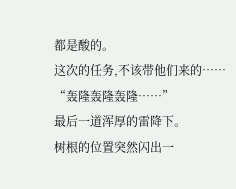都是酸的。
这次的任务,不该带他们来的……
“轰隆轰隆轰隆……”
最后一道浑厚的雷降下。
树根的位置突然闪出一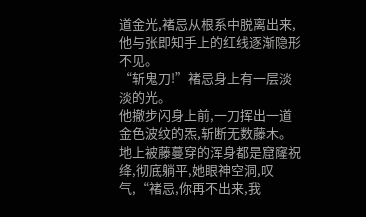道金光,褚忌从根系中脱离出来,他与张即知手上的红线逐渐隐形不见。
“斩鬼刀!”褚忌身上有一层淡淡的光。
他撤步闪身上前,一刀挥出一道金色波纹的炁,斩断无数藤木。
地上被藤蔓穿的浑身都是窟窿祝绛,彻底躺平,她眼神空洞,叹气,“褚忌,你再不出来,我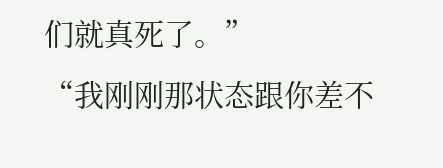们就真死了。”
“我刚刚那状态跟你差不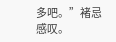多吧。”褚忌感叹。